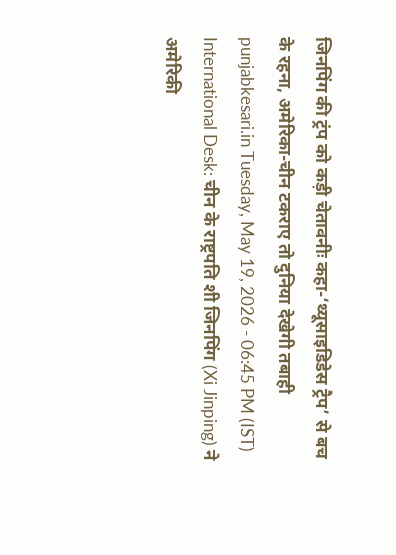जिनपिंग की ट्रंप को कड़ी चेतावनीः कहा-‘थ्यूसाइडिडेस ट्रैप’ से बच के रहना, अमेरिका-चीन टकराए तो दुनिया देखेगी तबाही
punjabkesari.in Tuesday, May 19, 2026 - 06:45 PM (IST)
International Desk: चीन के राष्ट्रपति शी जिनपिंग (Xi Jinping) ने अमेरिकी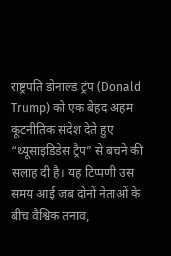राष्ट्रपति डोनाल्ड ट्रंप (Donald Trump) को एक बेहद अहम कूटनीतिक संदेश देते हुए “थ्यूसाइडिडेस ट्रैप” से बचने की सलाह दी है। यह टिप्पणी उस समय आई जब दोनों नेताओं के बीच वैश्विक तनाव,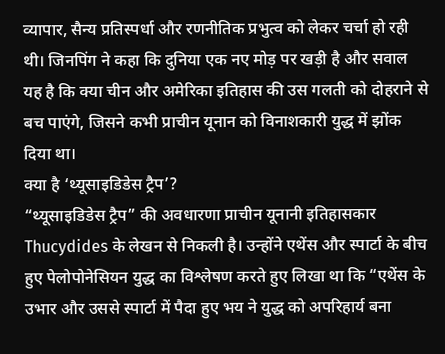व्यापार, सैन्य प्रतिस्पर्धा और रणनीतिक प्रभुत्व को लेकर चर्चा हो रही थी। जिनपिंग ने कहा कि दुनिया एक नए मोड़ पर खड़ी है और सवाल यह है कि क्या चीन और अमेरिका इतिहास की उस गलती को दोहराने से बच पाएंगे, जिसने कभी प्राचीन यूनान को विनाशकारी युद्ध में झोंक दिया था।
क्या है ‘थ्यूसाइडिडेस ट्रैप’?
“थ्यूसाइडिडेस ट्रैप” की अवधारणा प्राचीन यूनानी इतिहासकार Thucydides के लेखन से निकली है। उन्होंने एथेंस और स्पार्टा के बीच हुए पेलोपोनेसियन युद्ध का विश्लेषण करते हुए लिखा था कि “एथेंस के उभार और उससे स्पार्टा में पैदा हुए भय ने युद्ध को अपरिहार्य बना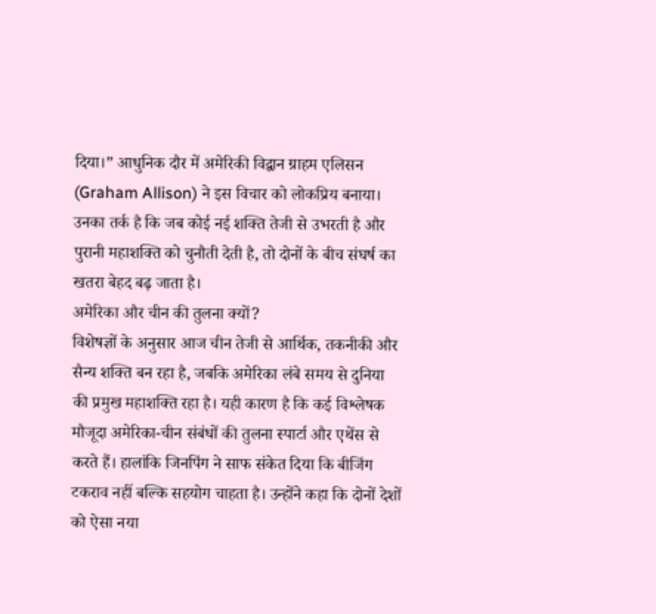दिया।” आधुनिक दौर में अमेरिकी विद्वान ग्राहम एलिसन (Graham Allison) ने इस विचार को लोकप्रिय बनाया। उनका तर्क है कि जब कोई नई शक्ति तेजी से उभरती है और पुरानी महाशक्ति को चुनौती देती है, तो दोनों के बीच संघर्ष का खतरा बेहद बढ़ जाता है।
अमेरिका और चीन की तुलना क्यों?
विशेषज्ञों के अनुसार आज चीन तेजी से आर्थिक, तकनीकी और सैन्य शक्ति बन रहा है, जबकि अमेरिका लंबे समय से दुनिया की प्रमुख महाशक्ति रहा है। यही कारण है कि कई विश्लेषक मौजूदा अमेरिका-चीन संबंधों की तुलना स्पार्टा और एथेंस से करते हैं। हालांकि जिनपिंग ने साफ संकेत दिया कि बीजिंग टकराव नहीं बल्कि सहयोग चाहता है। उन्होंने कहा कि दोनों देशों को ऐसा नया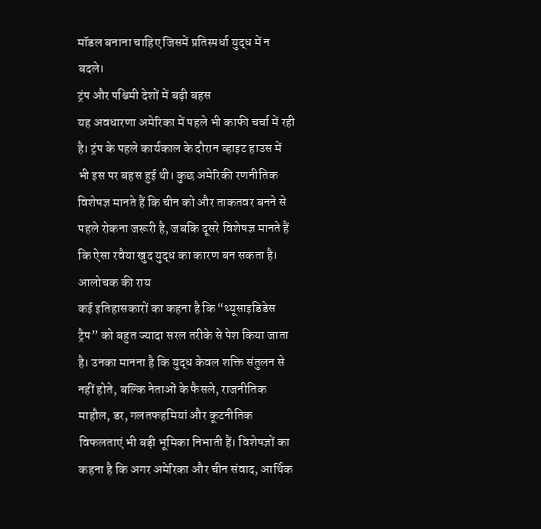मॉडल बनाना चाहिए जिसमें प्रतिस्पर्धा युद्ध में न बदले।
ट्रंप और पश्चिमी देशों में बढ़ी बहस
यह अवधारणा अमेरिका में पहले भी काफी चर्चा में रही है। ट्रंप के पहले कार्यकाल के दौरान व्हाइट हाउस में भी इस पर बहस हुई थी। कुछ अमेरिकी रणनीतिक विशेषज्ञ मानते हैं कि चीन को और ताकतवर बनने से पहले रोकना जरूरी है, जबकि दूसरे विशेषज्ञ मानते हैं कि ऐसा रवैया खुद युद्ध का कारण बन सकता है।
आलोचक की राय
कई इतिहासकारों का कहना है कि “थ्यूसाइडिडेस ट्रैप” को बहुत ज्यादा सरल तरीके से पेश किया जाता है। उनका मानना है कि युद्ध केवल शक्ति संतुलन से नहीं होते, बल्कि नेताओं के फैसले, राजनीतिक माहौल, डर, गलतफहमियां और कूटनीतिक विफलताएं भी बड़ी भूमिका निभाती हैं। विशेषज्ञों का कहना है कि अगर अमेरिका और चीन संवाद, आर्थिक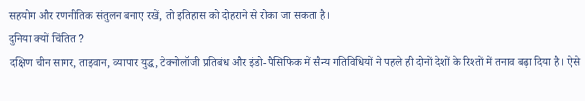सहयोग और रणनीतिक संतुलन बनाए रखें, तो इतिहास को दोहराने से रोका जा सकता है।
दुनिया क्यों चिंतित ?
दक्षिण चीन सागर, ताइवान, व्यापार युद्ध, टेक्नोलॉजी प्रतिबंध और इंडो-पैसिफिक में सैन्य गतिविधियों ने पहले ही दोनों देशों के रिश्तों में तनाव बढ़ा दिया है। ऐसे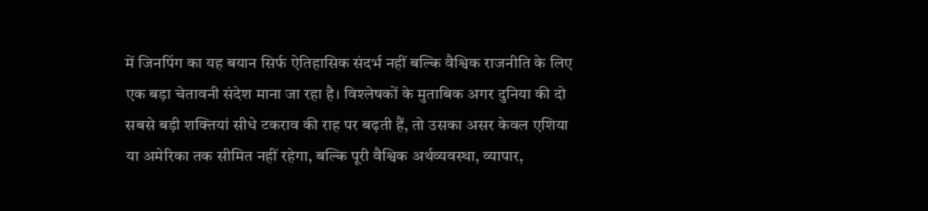में जिनपिंग का यह बयान सिर्फ ऐतिहासिक संदर्भ नहीं बल्कि वैश्विक राजनीति के लिए एक बड़ा चेतावनी संदेश माना जा रहा है। विश्लेषकों के मुताबिक अगर दुनिया की दो सबसे बड़ी शक्तियां सीधे टकराव की राह पर बढ़ती हैं, तो उसका असर केवल एशिया या अमेरिका तक सीमित नहीं रहेगा, बल्कि पूरी वैश्विक अर्थव्यवस्था, व्यापार,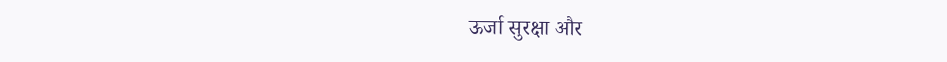ऊर्जा सुरक्षा और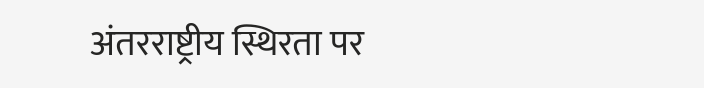अंतरराष्ट्रीय स्थिरता पर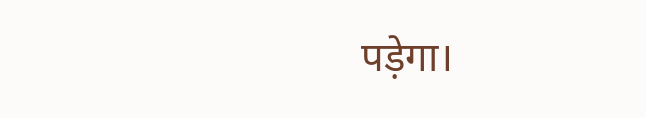पड़ेगा।